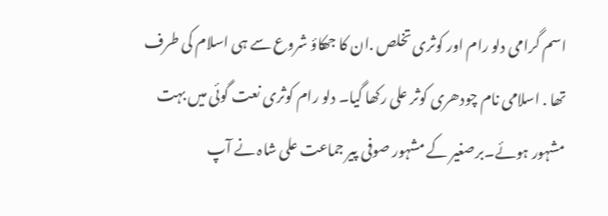اسم گرامی دلو رام اور کوثری تخلص .ان کا جھکاؤ شروع سے ہی اسلام کی طرف تھا . اسلامی نام چودھری کوثر علی رکھا گیا۔ دلو رام کوثری نعت گوئی میں بہت مشہور ہوئے۔برصغیر کے مشہور صوفی پیر جماعت علی شاہ نے آپ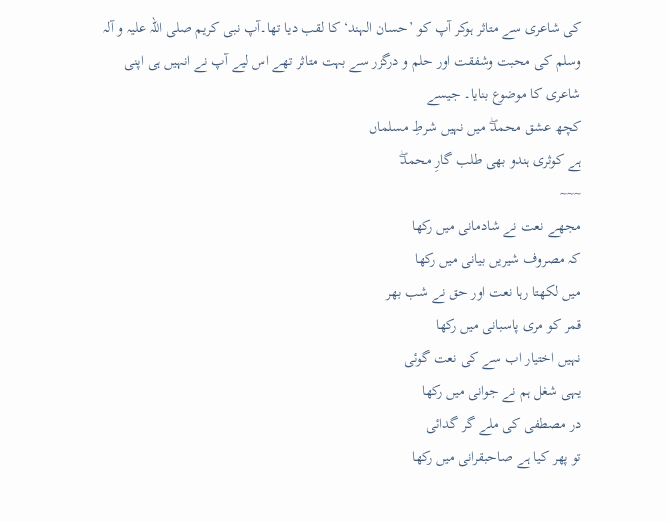کی شاعری سے متاثر ہوکر آپ کو ’حسان الہند‘ کا لقب دیا تھا۔آپ نبی کریم صلی اللہ علیہ و آلہ وسلم کی محبت وشفقت اور حلم و درگزر سے بہت متاثر تھے اس لیے آپ نے انہیں ہی اپنی شاعری کا موضوع بنایا۔ جیسے
کچھ عشق محمدۖ میں نہیں شرطِ مسلماں
ہے کوثری ہندو بھی طلب گارِ محمدۖ
~~~
مجھے نعت نے شادمانی میں رکھا
کہ مصروف شیریں بیانی میں رکھا
میں لکھتا رہا نعت اور حق نے شب بھر
قمر کو مری پاسبانی میں رکھا
نہیں اختیار اب سے کی نعت گوئی
یہی شغل ہم نے جوانی میں رکھا
در مصطفی کی ملے گر گدائی
تو پھر کیا ہے صاحبقرانی میں رکھا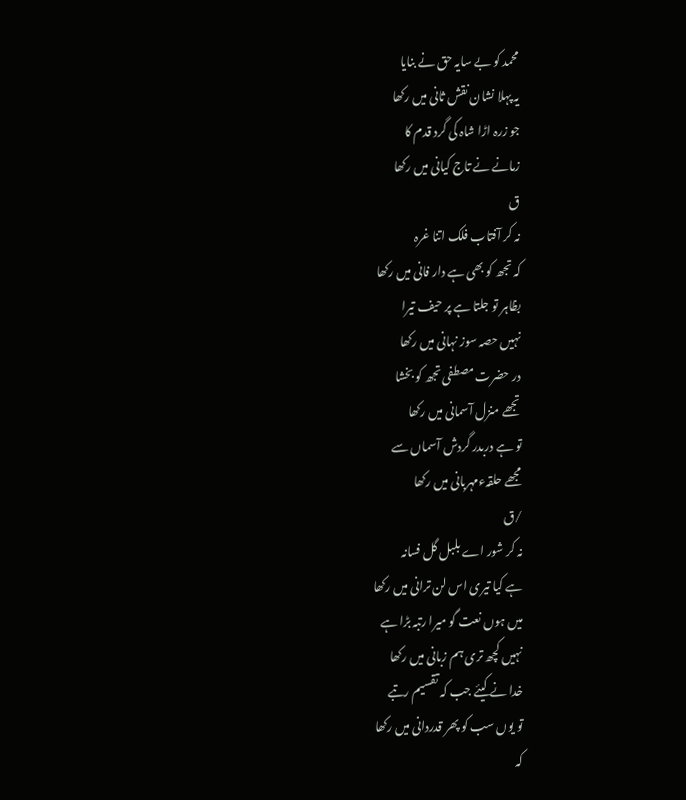محمد کو بے سایہ حق نے بنایا
یہ پہلا نشان نقش ثانی میں رکھا
جو زرہ اڑا شاہ کی گرد قدم کا
زمانے نے تاج کیانی میں رکھا
ق
نہ کر آفتاب فلک اتنا غرہ
کہ تجھ کو بھی ہے دار فانی میں رکھا
بظاہر تو جلتا ہے پر حیف تیرا
نہیں حصہ سوز نہانی میں رکھا
در حضرت مصطفی تجھ کو بخشا
تجھے منزل آسمانی میں رکھا
تو ہے دربدر گردش آسماں سے
مجھے حلقہءمہربانی میں رکھا
/ق
نہ کر شور اے بلبل گل فسانہ
ہے کیا تیری اس لن ترانی میں رکھا
میں ہوں نعت گو میرا رتبہ بڑا ہے
نہیں کچھ تری ہم زبانی میں رکھا
خدا نے کیئے جب کہ تقسیم رتبے
تو یوں سب کو پھر قدردانی میں رکھا
کہ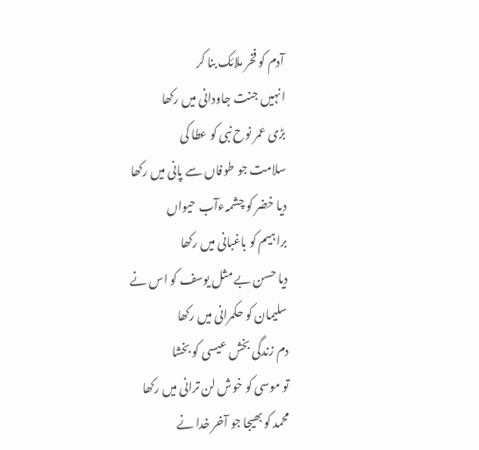آدم کو فخر ملائک بنا کر
انہیں جنت جاودانی میں رکھا
بڑی عمر نوح نبی کو عطا کی
سلامت جو طوفاں سے پانی میں رکھا
دیا خضر کو چشمہءآب حیواں
براہیم کو باغبانی میں رکھا
دیا حسن بے مثل یوسف کو اس نے
سلیمان کو حکمرانی میں رکھا
دم زندگی بخش عیسی کو بخشا
تو موسی کو خوش لن ترانی میں رکھا
محمد کو بھیجا جو آخر خدا نے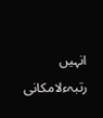انہیں رتبہءلامکانی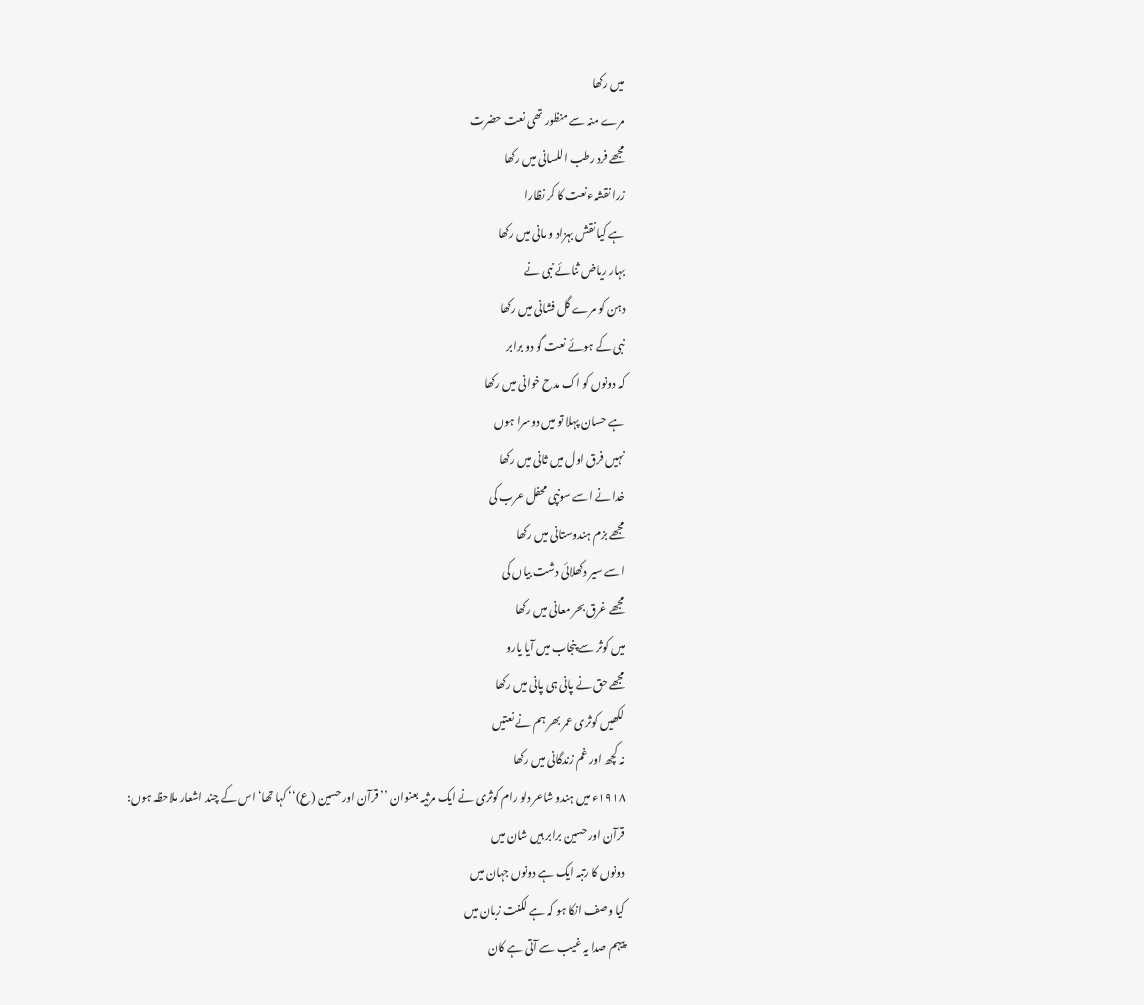میں رکھا
مرے منہ سے منظور تھی نعت حضرت
مجھے فرد رطب اللسانی میں رکھا
زرا نقشہءنعت کا کر نظارا
ہے کیا نقش بہزاد و مانی میں رکھا
بہار ریاض ثنائے نبی نے
دہن کو مرے گل فشانی میں رکھا
نبی کے ہوئے نعت گو دو برابر
کہ دونوں کو اک مدح خوانی میں رکھا
ہے حسان پہلا تو میں دوسرا ہوں
نہیں فرق اول میں ثانی میں رکھا
خدا نے اسے سونپی محفل عرب کی
مجھے بزم ہندوستانی میں رکھا
اسے سیر دکھلائی دشت بیاں کی
مجھے غرق بحر معانی میں رکھا
میں کوثر سے پنجاب میں آیا یارو
مجھے حق نے پانی ہی پانی میں رکھا
لکھیں کوثری عمر بھر ہم نے نعتیں
نہ کچھ اور غم زندگانی میں رکھا
۱۹۱۸ء میں ہندو شاعر دلو رام کوثری نے ایک مرثیہ بعنوان ’’قرآن اور حسین (ع)‘‘ کہا تھا‘ اس کے چند اشعار ملاحظہ ہوں:
قرآن اور حسین برابر ہیں شان میں
دونوں کا رتبہ ایک ہے دونوں جہان میں
کیا وصف انکا ہو کہ ہے لکنت زبان میں
پیہم صدا یہ غیب سے آتی ہے کان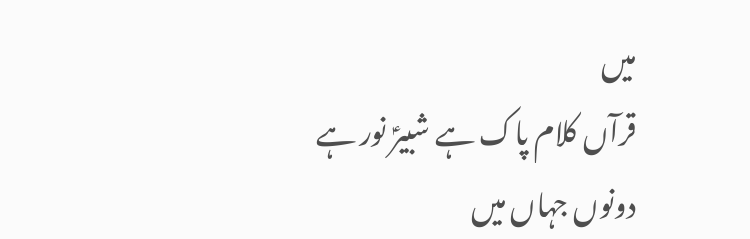میں
قرآں کلام پاک ہے شبیرؑ نور ہے
دونوں جہاں میں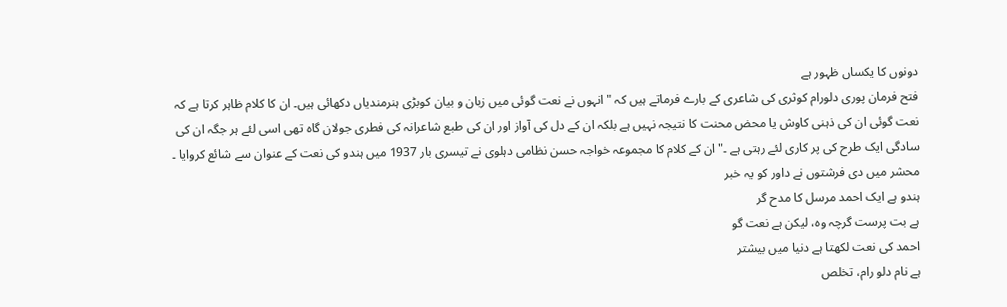دونوں کا یکساں ظہور ہے
فتح فرمان پوری دلورام کوثری کی شاعری کے بارے فرماتے ہیں کہ "انہوں نے نعت گوئی میں زبان و بیان کوبڑی ہنرمندیاں دکھائی ہیں۔ ان کا کلام ظاہر کرتا ہے کہ نعت گوئی ان کی ذہنی کاوش یا محض محنت کا نتیجہ نہیں ہے بلکہ ان کے دل کی آواز اور ان کی طبع شاعرانہ کی فطری جولان گاہ تھی اسی لئے ہر جگہ ان کی سادگی ایک طرح کی پر کاری لئے رہتی ہے ۔" ان کے کلام کا مجموعہ خواجہ حسن نظامی دہلوی نے تیسری بار 1937 میں ہندو کی نعت کے عنوان سے شائع کروایا ۔
محشر میں دی فرشتوں نے داور کو یہ خبر
ہندو ہے ایک احمد مرسل کا مدح گر
ہے بت پرست گرچہ وہ، لیکن ہے نعت گو
احمد کی نعت لکھتا ہے دنیا میں بیشتر
ہے نام دلو رام، تخلص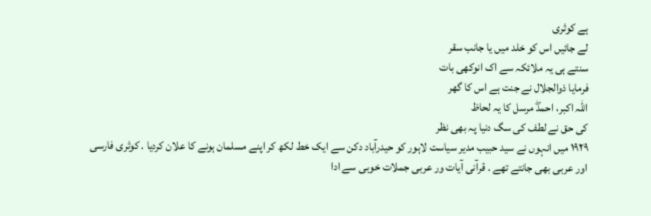ہے کوثری
لے جائیں اس کو خلد میں یا جانب سقر
سنتے ہی یہ ملائکہ سے اک انوکھی بات
فرمایا ذوالجلال نے جنت ہے اس کا گھر
اللہ اکبر، احمدۖ مرسل کا یہ لحاظ
کی حق نے لطف کی سگ دنیا پہ بھی نظر
١٩٢٩ میں انہوں نے سید حبیب مدیر سیاست لاہور کو حیدرآباد دکن سے ایک خط لکھ کر اپنے مسلمان ہونے کا علان کردیا . کوثری فارسی اور عربی بھی جانتے تھے . قرآنی آیات ور عربی جملات خوبی سے ادا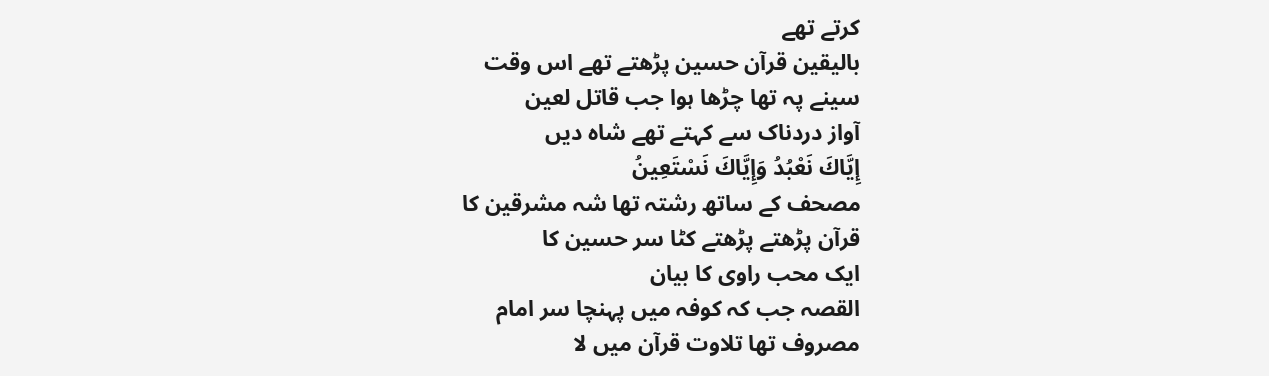کرتے تھے
بالیقین قرآن حسین پڑھتے تھے اس وقت
سینے پہ تھا چڑھا ہوا جب قاتل لعین
آواز دردناک سے کہتے تھے شاہ دیں
إِيَّاكَ نَعْبُدُ وَإِيَّاكَ نَسْتَعِينُ
مصحف کے ساتھ رشتہ تھا شہ مشرقین کا
قرآن پڑھتے پڑھتے کٹا سر حسین کا
ایک محب راوی کا بیان
القصہ جب کہ کوفہ میں پہنچا سر امام
مصروف تھا تلاوت قرآن میں لا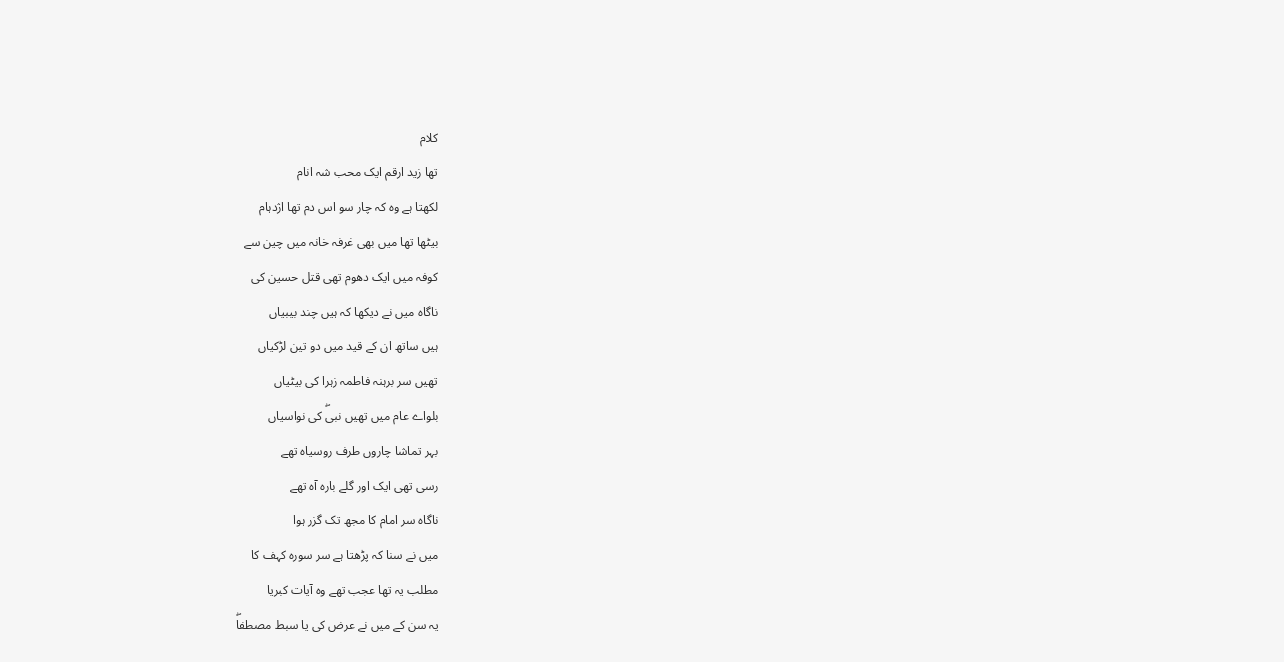کلام
تھا زید ارقم ایک محب شہ انام
لکھتا ہے وہ کہ چار سو اس دم تھا اژدہام
بیٹھا تھا میں بھی غرفہ خانہ میں چین سے
کوفہ میں ایک دھوم تھی قتل حسین کی
ناگاہ میں نے دیکھا کہ ہیں چند بیبیاں
ہیں ساتھ ان کے قید میں دو تین لڑکیاں
تھیں سر برہنہ فاطمہ زہرا کی بیٹیاں
بلواے عام میں تھیں نبیۖ کی نواسیاں
بہر تماشا چاروں طرف روسیاہ تھے
رسی تھی ایک اور گلے بارہ آہ تھے
ناگاہ سر امام کا مجھ تک گزر ہوا
میں نے سنا کہ پڑھتا ہے سر سورہ کہف کا
مطلب یہ تھا عجب تھے وہ آیات کبریا
یہ سن کے میں نے عرض کی یا سبط مصطفاۖ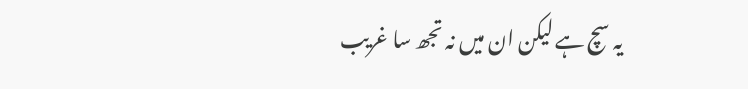یہ سچ ہے لیکن ان میں نہ تجھ سا غریب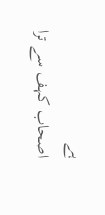ہے
اصحاب کہف سے ترا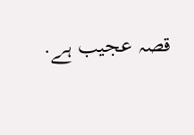قصہ عجیب ہے.